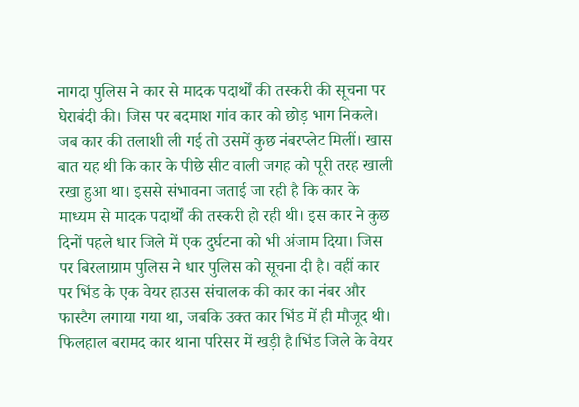नागदा पुलिस ने कार से मादक पदार्थों की तस्करी की सूचना पर घेराबंदी की। जिस पर बदमाश गांव कार को छोड़ भाग निकले। जब कार की तलाशी ली गई तो उसमें कुछ नंबरप्लेट मिलीं। खास बात यह थी कि कार के पीछे सीट वाली जगह को पूरी तरह खाली रखा हुआ था। इससे संभावना जताई जा रही है कि कार के माध्यम से मादक पदार्थों की तस्करी हो रही थी। इस कार ने कुछ दिनों पहले धार जिले में एक दुर्घटना को भी अंजाम दिया। जिस पर बिरलाग्राम पुलिस ने धार पुलिस को सूचना दी है। वहीं कार पर भिंड के एक वेयर हाउस संचालक की कार का नंबर और फास्टैग लगाया गया था, जबकि उक्त कार भिंड में ही मौजूद थी। फिलहाल बरामद कार थाना परिसर में खड़ी है।भिंड जिले के वेयर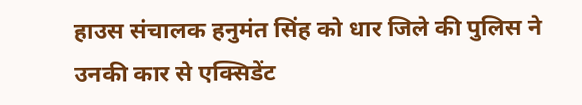हाउस संचालक हनुमंत सिंह को धार जिले की पुलिस ने उनकी कार से एक्सिडेंट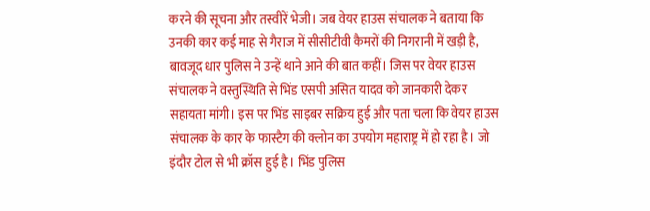करने की सूचना और तस्वीरें भेजी। जब वेयर हाउस संचालक ने बताया कि उनकी कार कई माह से गैराज में सीसीटीवी कैमरों की निगरानी में खड़ी है, बावजूद धार पुलिस ने उन्हें थाने आने की बात कहीं। जिस पर वेयर हाउस संचालक ने वस्तुस्थिति से भिंड एसपी असित यादव को जानकारी देकर सहायता मांगी। इस पर भिंड साइबर सक्रिय हुई और पता चला कि वेयर हाउस संचालक के कार के फास्टैग की क्लोन का उपयोग महाराष्ट्र में हो रहा है। जो इंदौर टोल से भी क्रॉस हुई है। भिंड पुलिस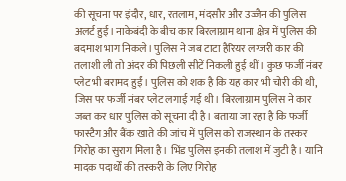की सूचना पर इंदौर, धार, रतलाम, मंदसौर और उज्जैन की पुलिस अलर्ट हुई। नाकेबंदी के बीच कार बिरलाग्राम थाना क्षेत्र में पुलिस की बदमाश भाग निकले। पुलिस ने जब टाटा हैरियर लग्जरी कार की तलाशी ली तो अंदर की पिछली सीटें निकली हुई थीं। कुछ फर्जी नंबर प्लेट भी बरामद हुईं। पुलिस को शक है कि यह कार भी चोरी की थी, जिस पर फर्जी नंबर प्लेट लगाई गई थी। बिरलाग्राम पुलिस ने कार जब्त कर धार पुलिस को सूचना दी है। बताया जा रहा है कि फर्जी फास्टैग और बैंक खाते की जांच में पुलिस को राजस्थान के तस्कर गिरोह का सुराग मिला है। भिंड पुलिस इनकी तलाश में जुटी है। यानि मादक पदार्थों की तस्करी के लिए गिरोह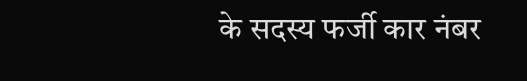के सदस्य फर्जी कार नंबर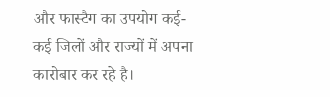और फास्टैग का उपयोग कई-कई जिलों और राज्यों में अपना कारोबार कर रहे है।